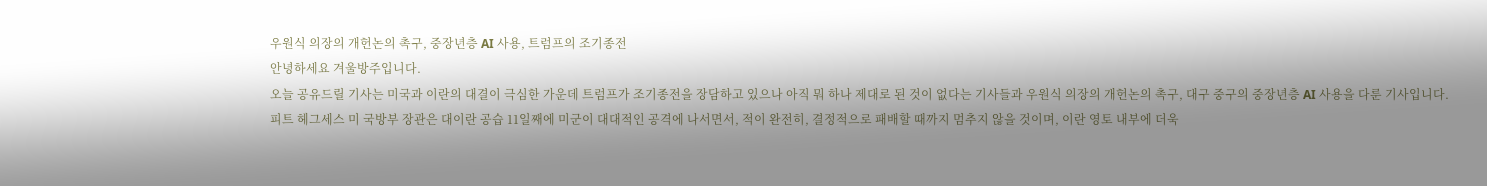우원식 의장의 개헌논의 촉구, 중장년층 AI 사용, 트럼프의 조기종전
안녕하세요 겨울방주입니다.
오늘 공유드릴 기사는 미국과 이란의 대결이 극심한 가운데 트럼프가 조기종전을 장담하고 있으나 아직 뭐 하나 제대로 된 것이 없다는 기사들과 우원식 의장의 개헌논의 촉구, 대구 중구의 중장년층 AI 사용을 다룬 기사입니다.
피트 헤그세스 미 국방부 장관은 대이란 공습 11일째에 미군이 대대적인 공격에 나서면서, 적이 완전히, 결정적으로 패배할 때까지 멈추지 않을 것이며, 이란 영토 내부에 더욱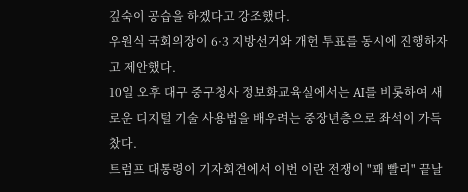깊숙이 공습을 하겠다고 강조했다.
우원식 국회의장이 6·3 지방선거와 개헌 투표를 동시에 진행하자고 제안했다.
10일 오후 대구 중구청사 정보화교육실에서는 AI를 비롯하여 새로운 디지털 기술 사용법을 배우려는 중장년층으로 좌석이 가득 찼다.
트럼프 대통령이 기자회견에서 이번 이란 전쟁이 "꽤 빨리" 끝날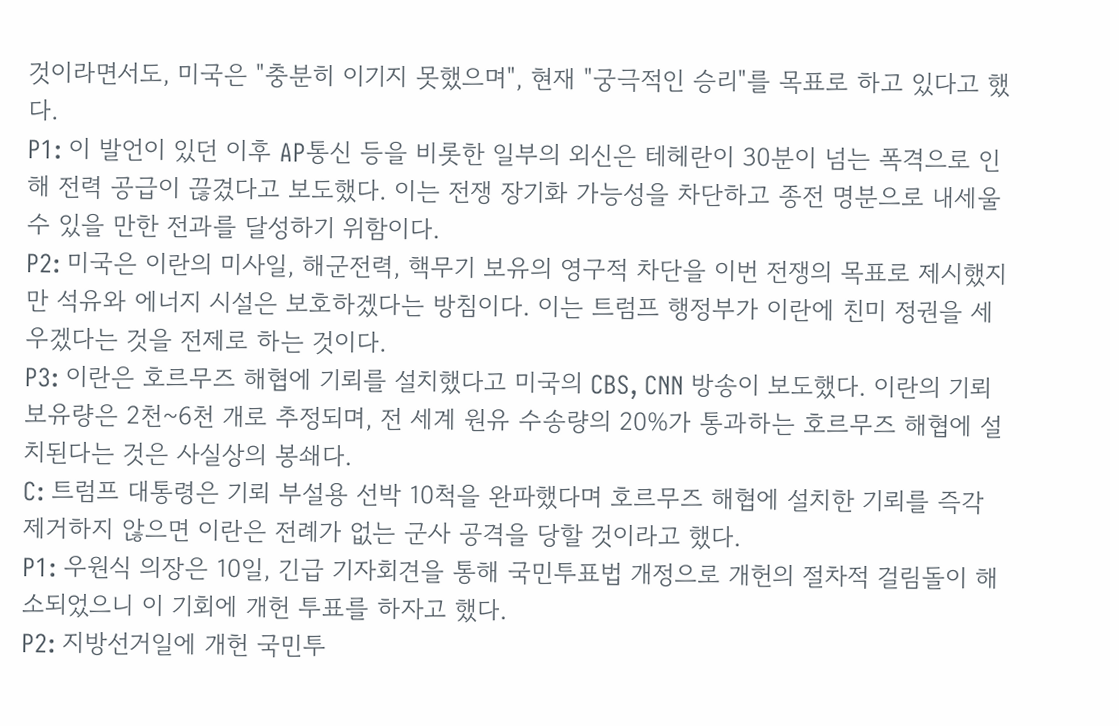것이라면서도, 미국은 "충분히 이기지 못했으며", 현재 "궁극적인 승리"를 목표로 하고 있다고 했다.
P1: 이 발언이 있던 이후 AP통신 등을 비롯한 일부의 외신은 테헤란이 30분이 넘는 폭격으로 인해 전력 공급이 끊겼다고 보도했다. 이는 전쟁 장기화 가능성을 차단하고 종전 명분으로 내세울 수 있을 만한 전과를 달성하기 위함이다.
P2: 미국은 이란의 미사일, 해군전력, 핵무기 보유의 영구적 차단을 이번 전쟁의 목표로 제시했지만 석유와 에너지 시설은 보호하겠다는 방침이다. 이는 트럼프 행정부가 이란에 친미 정권을 세우겠다는 것을 전제로 하는 것이다.
P3: 이란은 호르무즈 해협에 기뢰를 설치했다고 미국의 CBS, CNN 방송이 보도했다. 이란의 기뢰 보유량은 2천~6천 개로 추정되며, 전 세계 원유 수송량의 20%가 통과하는 호르무즈 해협에 설치된다는 것은 사실상의 봉쇄다.
C: 트럼프 대통령은 기뢰 부설용 선박 10척을 완파했다며 호르무즈 해협에 설치한 기뢰를 즉각 제거하지 않으면 이란은 전례가 없는 군사 공격을 당할 것이라고 했다.
P1: 우원식 의장은 10일, 긴급 기자회견을 통해 국민투표법 개정으로 개헌의 절차적 걸림돌이 해소되었으니 이 기회에 개헌 투표를 하자고 했다.
P2: 지방선거일에 개헌 국민투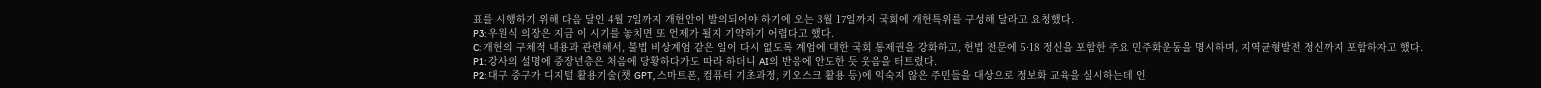표를 시행하기 위해 다음 달인 4월 7일까지 개헌안이 발의되어야 하기에 오는 3월 17일까지 국회에 개헌특위를 구성해 달라고 요청했다.
P3: 우원식 의장은 지금 이 시기를 놓치면 또 언제가 될지 기약하기 어렵다고 했다.
C: 개헌의 구체적 내용과 관련해서, 불법 비상계엄 같은 일이 다시 없도록 계엄에 대한 국회 통제권을 강화하고, 헌법 전문에 5·18 정신을 포함한 주요 민주화운동을 명시하며, 지역균형발전 정신까지 포함하자고 했다.
P1: 강사의 설명에 중장년층은 처음에 당황하다가도 따라 하더니 AI의 반응에 안도한 듯 웃음을 터트렸다.
P2: 대구 중구가 디지털 활용기술(챗 GPT, 스마트폰, 컴퓨터 기초과정, 키오스크 활용 등)에 익숙지 않은 주민들을 대상으로 정보화 교육을 실시하는데 인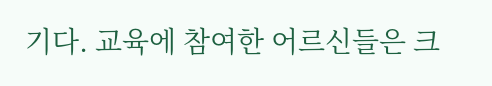기다. 교육에 참여한 어르신들은 크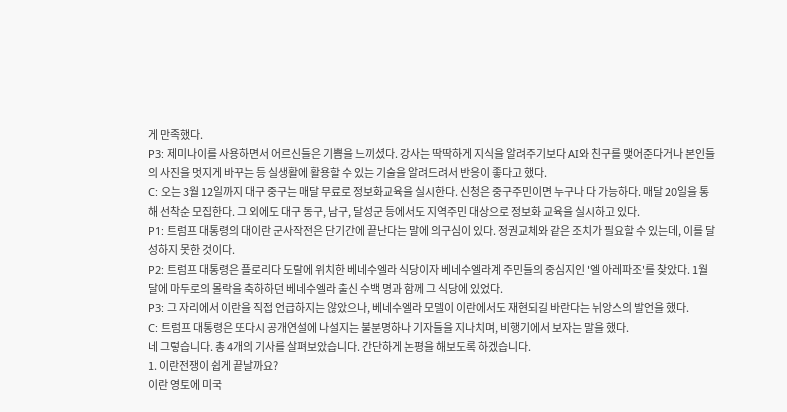게 만족했다.
P3: 제미나이를 사용하면서 어르신들은 기쁨을 느끼셨다. 강사는 딱딱하게 지식을 알려주기보다 AI와 친구를 맺어준다거나 본인들의 사진을 멋지게 바꾸는 등 실생활에 활용할 수 있는 기술을 알려드려서 반응이 좋다고 했다.
C: 오는 3월 12일까지 대구 중구는 매달 무료로 정보화교육을 실시한다. 신청은 중구주민이면 누구나 다 가능하다. 매달 20일을 통해 선착순 모집한다. 그 외에도 대구 동구, 남구, 달성군 등에서도 지역주민 대상으로 정보화 교육을 실시하고 있다.
P1: 트럼프 대통령의 대이란 군사작전은 단기간에 끝난다는 말에 의구심이 있다. 정권교체와 같은 조치가 필요할 수 있는데, 이를 달성하지 못한 것이다.
P2: 트럼프 대통령은 플로리다 도랄에 위치한 베네수엘라 식당이자 베네수엘라계 주민들의 중심지인 '엘 아레파조'를 찾았다. 1월 달에 마두로의 몰락을 축하하던 베네수엘라 출신 수백 명과 함께 그 식당에 있었다.
P3: 그 자리에서 이란을 직접 언급하지는 않았으나, 베네수엘라 모델이 이란에서도 재현되길 바란다는 뉘앙스의 발언을 했다.
C: 트럼프 대통령은 또다시 공개연설에 나설지는 불분명하나 기자들을 지나치며, 비행기에서 보자는 말을 했다.
네 그렇습니다. 총 4개의 기사를 살펴보았습니다. 간단하게 논평을 해보도록 하겠습니다.
1. 이란전쟁이 쉽게 끝날까요?
이란 영토에 미국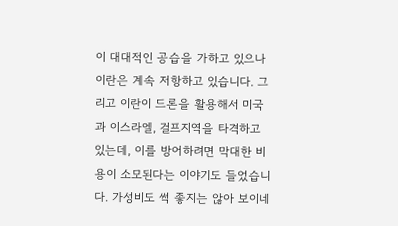이 대대적인 공습을 가하고 있으나 이란은 계속 저항하고 있습니다. 그리고 이란이 드론을 활용해서 미국과 이스라엘, 걸프지역을 타격하고 있는데, 이를 방어하려면 막대한 비용이 소모된다는 이야기도 들었습니다. 가성비도 썩 좋지는 않아 보이네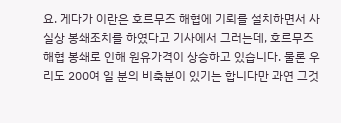요. 게다가 이란은 호르무즈 해협에 기뢰를 설치하면서 사실상 봉쇄조치를 하였다고 기사에서 그러는데, 호르무즈 해협 봉쇄로 인해 원유가격이 상승하고 있습니다. 물론 우리도 200여 일 분의 비축분이 있기는 합니다만 과연 그것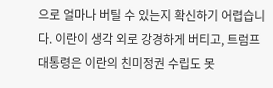으로 얼마나 버틸 수 있는지 확신하기 어렵습니다. 이란이 생각 외로 강경하게 버티고, 트럼프 대통령은 이란의 친미정권 수립도 못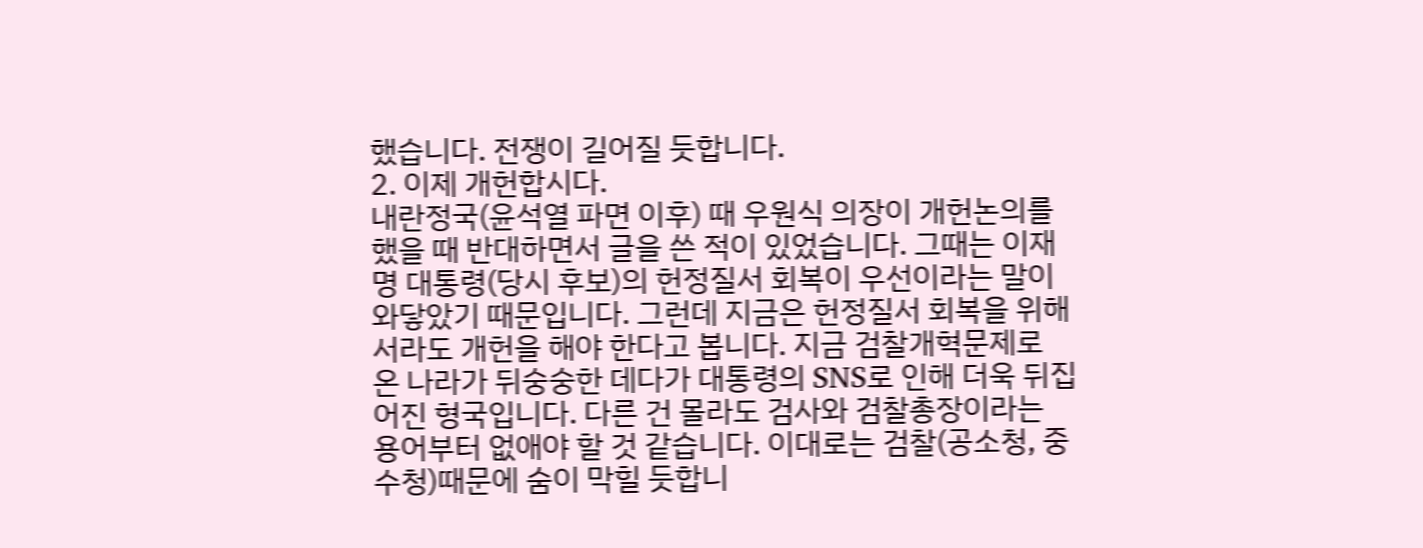했습니다. 전쟁이 길어질 듯합니다.
2. 이제 개헌합시다.
내란정국(윤석열 파면 이후) 때 우원식 의장이 개헌논의를 했을 때 반대하면서 글을 쓴 적이 있었습니다. 그때는 이재명 대통령(당시 후보)의 헌정질서 회복이 우선이라는 말이 와닿았기 때문입니다. 그런데 지금은 헌정질서 회복을 위해서라도 개헌을 해야 한다고 봅니다. 지금 검찰개혁문제로 온 나라가 뒤숭숭한 데다가 대통령의 SNS로 인해 더욱 뒤집어진 형국입니다. 다른 건 몰라도 검사와 검찰총장이라는 용어부터 없애야 할 것 같습니다. 이대로는 검찰(공소청, 중수청)때문에 숨이 막힐 듯합니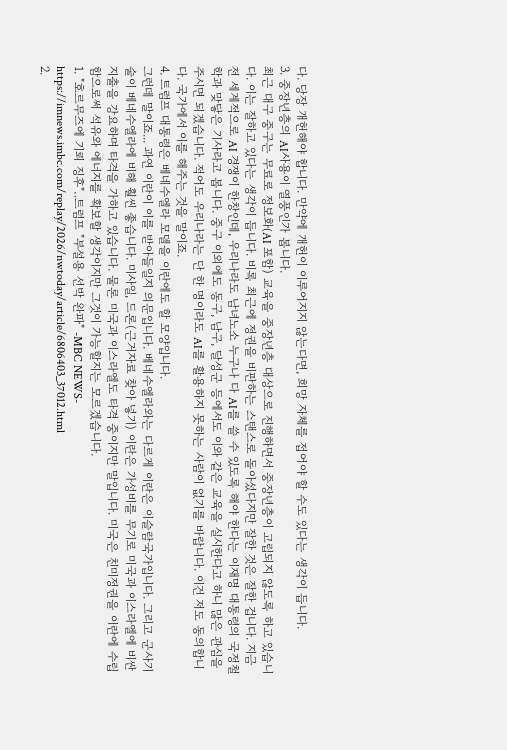다. 당장 개헌해야 합니다. 만약에 개헌이 이루어지지 않는다면, 희망 자체를 접어야 할 수도 있다는 생각이 듭니다.
3. 중장년층의 AI사용이 열풍인가 봅니다.
최근 대구 중구는 무료로 정보화(AI 포함) 교육을 중장년층 대상으로 진행하면서 중장년층이 고립되지 않도록 하고 있습니다. 이는 잘하고 있다는 생각이 듭니다. 비록 최근에 정권을 비판하는 스탠스로 돌아섰다지만 잘한 것은 잘한 겁니다. 지금 전 세계적으로 AI 경쟁이 한창인데, 우리나라도 남녀노소 누구나 다 AI를 쓸 수 있도록 해야 한다는 이재명 대통령의 국정철학과 맞닿은 기사라고 봅니다. 중구 이외에도 동구, 남구, 달성군 등에서도 이와 같은 교육을 실시한다고 하니 많은 관심을 주시면 되겠습니다. 적어도 우리나라는 단 한 명이라도 AI를 활용하지 못하는 사람이 없기를 바랍니다. 이건 저도 동의합니다. 국가에서 이를 해주는 것을 말이죠.
4. 트럼프 대통령은 베네수엘라 모델을 이란에도 할 모양입니다.
그런데 말이죠... 과연 이란이 이를 받아들일지 의문입니다. 베네수엘라와는 다르게 이란은 이슬람국가입니다. 그리고 군사기술이 베네수엘라에 비해 훨씬 좋습니다. 미사일, 드론(근거자료 찾아 넣기) 이란은 가성비를 무기로 미국과 이스라엘에 비싼 지출을 강요하며 타격을 가하고 있습니다. 물론 미국과 이스라엘도 타격 중이지만 말입니다. 미국은 친미정권을 이란에 수립함으로써 석유와 에너지를 확보할 생각이지만 그것이 가능할지는 모르겠습니다.
1. "호르무즈에 기뢰 징후"‥트럼프 "부설용 선박 완파" -MBC NEWS-
https://imnews.imbc.com/replay/2026/nwtoday/article/6806403_37012.html
2.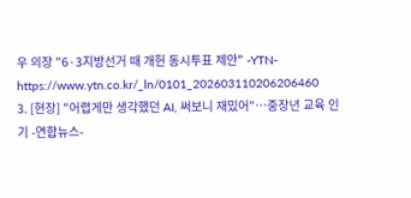우 의장 "6·3지방선거 때 개헌 동시투표 제안" -YTN-
https://www.ytn.co.kr/_ln/0101_202603110206206460
3. [현장] "어렵게만 생각했던 AI, 써보니 재밌어"…중장년 교육 인기 -연합뉴스-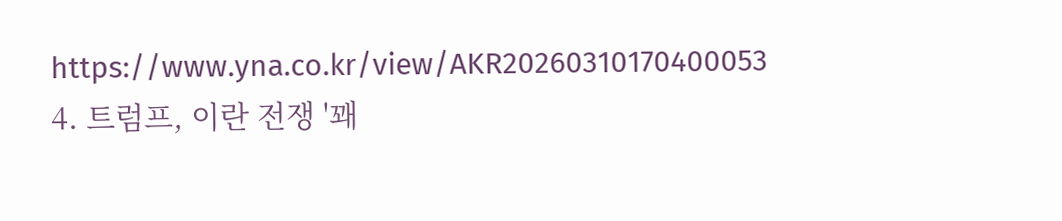https://www.yna.co.kr/view/AKR20260310170400053
4. 트럼프, 이란 전쟁 '꽤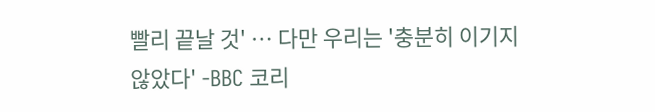빨리 끝날 것' … 다만 우리는 '충분히 이기지 않았다' -BBC 코리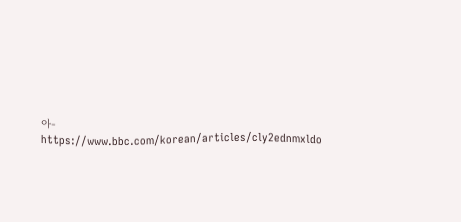아-
https://www.bbc.com/korean/articles/cly2ednmxldo